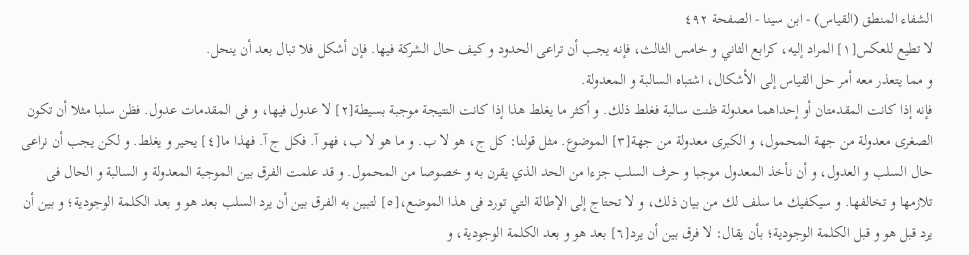الشفاء المنطق (القياس) - ابن سينا - الصفحة ٤٩٢
لا تطيع للعكس[١] المراد إليه، كرابع الثاني و خامس الثالث، فإنه يجب أن تراعى الحدود و كيف حال الشركة فيها. فإن أشكل فلا تبال بعد أن ينحل.
و مما يتعذر معه أمر حل القياس إلى الأشكال، اشتباه السالبة و المعدولة.
فإنه إذا كانت المقدمتان أو إحداهما معدولة ظنت سالبة فغلط ذلك. و أكثر ما يغلط هذا إذا كانت النتيجة موجبة بسيطة[٢] لا عدول فيها، و فى المقدمات عدول. فظن سلبا مثلا أن تكون الصغرى معدولة من جهة المحمول، و الكبرى معدولة من جهة[٣] الموضوع. مثل قولنا: كل ج، هو لا ب. و ما هو لا ب، فهو آ. فكل ج آ. فهذا ما[٤] يحير و يغلط. و لكن يجب أن نراعى حال السلب و العدول، و أن نأخذ المعدول موجبا و حرف السلب جزءا من الحد الذي يقرن به و خصوصا من المحمول. و قد علمت الفرق بين الموجبة المعدولة و السالبة و الحال فى تلازمها و تخالفها. و سيكفيك ما سلف لك من بيان ذلك، و لا تحتاج إلى الإطالة التي تورد فى هذا الموضع،[٥] لتبين به الفرق بين أن يرد السلب بعد هو و بعد الكلمة الوجودية؛ و بين أن يرد قبل هو و قبل الكلمة الوجودية؛ بأن يقال: لا فرق بين أن يرد[٦] بعد هو و بعد الكلمة الوجودية، و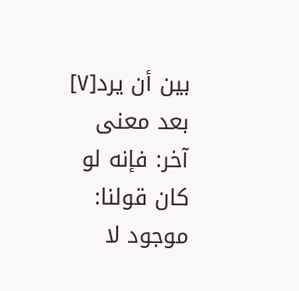بين أن يرد[٧] بعد معنى آخر: فإنه لو كان قولنا: موجود لا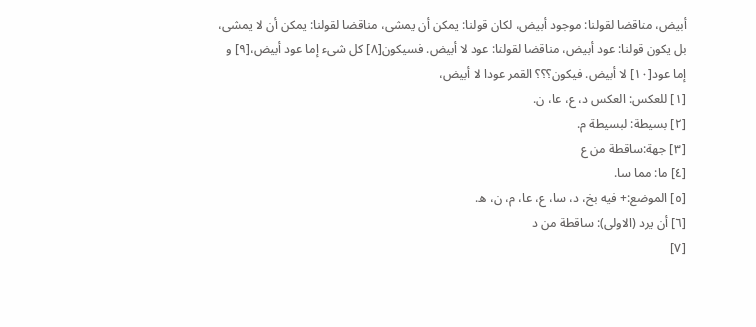أبيض، مناقضا لقولنا: موجود أبيض، لكان قولنا: يمكن أن يمشى، مناقضا لقولنا: يمكن أن لا يمشى، بل يكون قولنا: عود أبيض، مناقضا لقولنا: عود لا أبيض. فسيكون[٨] كل شىء إما عود أبيض،[٩] و إما عود[١٠] لا أبيض. فيكون؟؟؟ القمر عودا لا أبيض،
[١] للعكس: العكس د، ع، عا، ن.
[٢] بسيطة: لبسيطة م.
[٣] جهة:ساقطة من ع
[٤] ما: مما سا.
[٥] الموضع:+ فيه بخ، د، سا، ع، عا، م، ن، ه.
[٦] أن يرد (الاولى): ساقطة من د
[٧]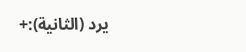يرد (الثانية):+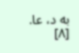به د، عا.
[٨]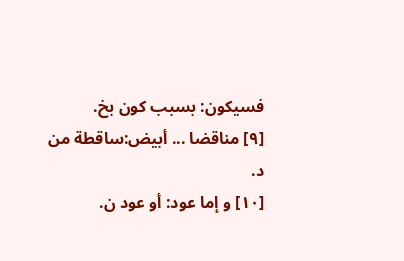فسيكون: بسبب كون بخ.
[٩] مناقضا ... أبيض:ساقطة من د.
[١٠] و إما عود: أو عود ن.